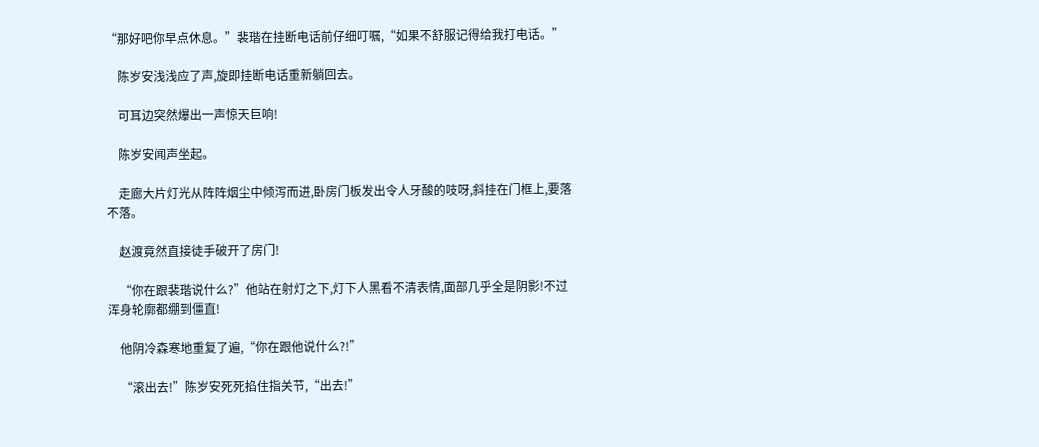“那好吧你早点休息。”裴瑎在挂断电话前仔细叮嘱,“如果不舒服记得给我打电话。”

    陈岁安浅浅应了声,旋即挂断电话重新躺回去。

    可耳边突然爆出一声惊天巨响!

    陈岁安闻声坐起。

    走廊大片灯光从阵阵烟尘中倾泻而进,卧房门板发出令人牙酸的吱呀,斜挂在门框上,要落不落。

    赵渡竟然直接徒手破开了房门!

    “你在跟裴瑎说什么?”他站在射灯之下,灯下人黑看不清表情,面部几乎全是阴影!不过浑身轮廓都绷到僵直!

    他阴冷森寒地重复了遍,“你在跟他说什么?!”

    “滚出去!”陈岁安死死掐住指关节,“出去!”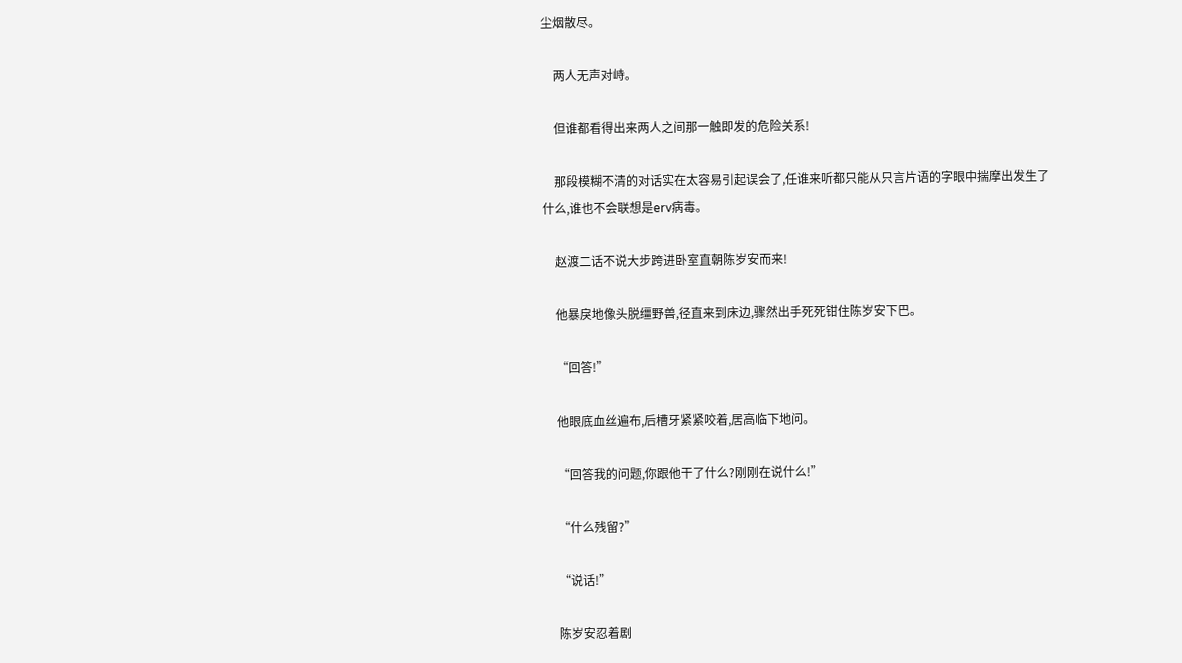尘烟散尽。

    两人无声对峙。

    但谁都看得出来两人之间那一触即发的危险关系!

    那段模糊不清的对话实在太容易引起误会了,任谁来听都只能从只言片语的字眼中揣摩出发生了什么,谁也不会联想是erv病毒。

    赵渡二话不说大步跨进卧室直朝陈岁安而来!

    他暴戾地像头脱缰野兽,径直来到床边,骤然出手死死钳住陈岁安下巴。

    “回答!”

    他眼底血丝遍布,后槽牙紧紧咬着,居高临下地问。

    “回答我的问题,你跟他干了什么?刚刚在说什么!”

    “什么残留?”

    “说话!”

    陈岁安忍着剧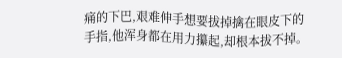痛的下巴,艰难伸手想要拔掉擒在眼皮下的手指,他浑身都在用力攥起,却根本拔不掉。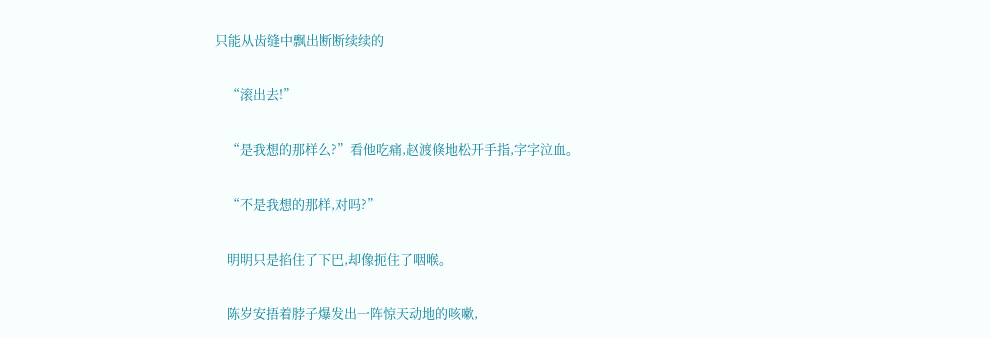只能从齿缝中飘出断断续续的

    “滚出去!”

    “是我想的那样么?”看他吃痛,赵渡倏地松开手指,字字泣血。

    “不是我想的那样,对吗?”

    明明只是掐住了下巴,却像扼住了咽喉。

    陈岁安捂着脖子爆发出一阵惊天动地的咳嗽,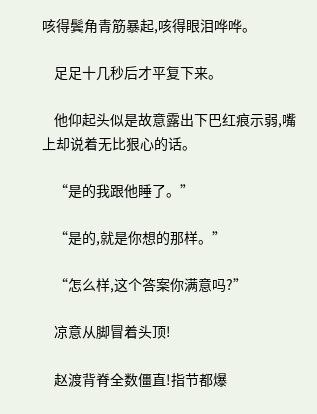咳得鬓角青筋暴起,咳得眼泪哗哗。

    足足十几秒后才平复下来。

    他仰起头似是故意露出下巴红痕示弱,嘴上却说着无比狠心的话。

    “是的我跟他睡了。”

    “是的,就是你想的那样。”

    “怎么样,这个答案你满意吗?”

    凉意从脚冒着头顶!

    赵渡背脊全数僵直!指节都爆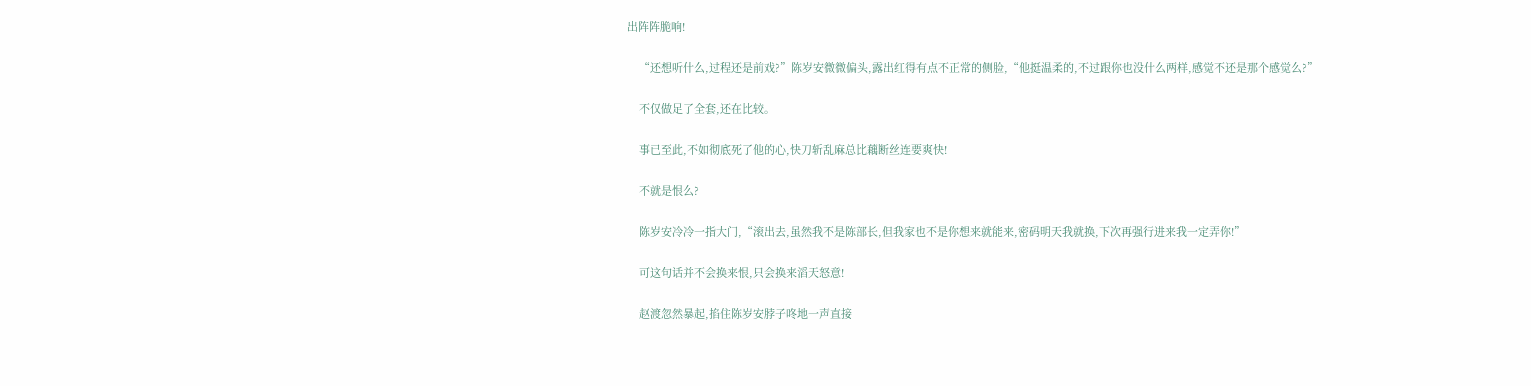出阵阵脆响!

    “还想听什么,过程还是前戏?”陈岁安微微偏头,露出红得有点不正常的侧脸,“他挺温柔的,不过跟你也没什么两样,感觉不还是那个感觉么?”

    不仅做足了全套,还在比较。

    事已至此,不如彻底死了他的心,快刀斩乱麻总比藕断丝连要爽快!

    不就是恨么?

    陈岁安冷冷一指大门,“滚出去,虽然我不是陈部长,但我家也不是你想来就能来,密码明天我就换,下次再强行进来我一定弄你!”

    可这句话并不会换来恨,只会换来滔天怒意!

    赵渡忽然暴起,掐住陈岁安脖子咚地一声直接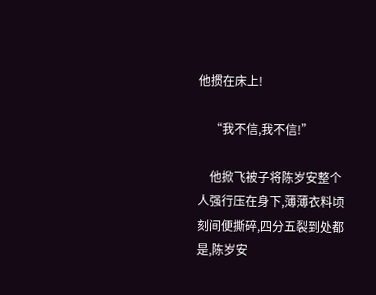他掼在床上!

    “我不信,我不信!”

    他掀飞被子将陈岁安整个人强行压在身下,薄薄衣料顷刻间便撕碎,四分五裂到处都是,陈岁安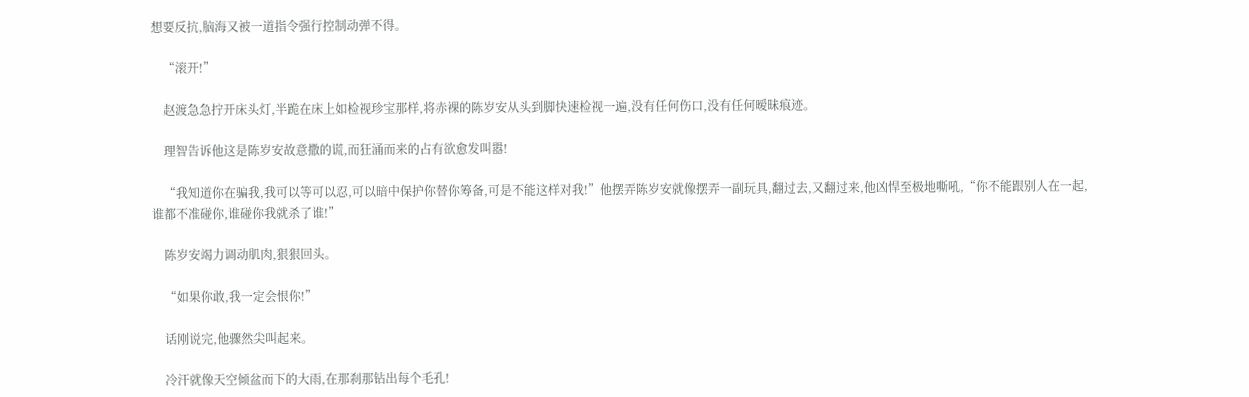想要反抗,脑海又被一道指令强行控制动弹不得。

    “滚开!”

    赵渡急急拧开床头灯,半跪在床上如检视珍宝那样,将赤裸的陈岁安从头到脚快速检视一遍,没有任何伤口,没有任何暧昧痕迹。

    理智告诉他这是陈岁安故意撒的谎,而狂涌而来的占有欲愈发叫嚣!

    “我知道你在骗我,我可以等可以忍,可以暗中保护你替你筹备,可是不能这样对我!”他摆弄陈岁安就像摆弄一副玩具,翻过去,又翻过来,他凶悍至极地嘶吼,“你不能跟别人在一起,谁都不准碰你,谁碰你我就杀了谁!”

    陈岁安竭力调动肌肉,狠狠回头。

    “如果你敢,我一定会恨你!”

    话刚说完,他骤然尖叫起来。

    冷汗就像天空倾盆而下的大雨,在那刹那钻出每个毛孔!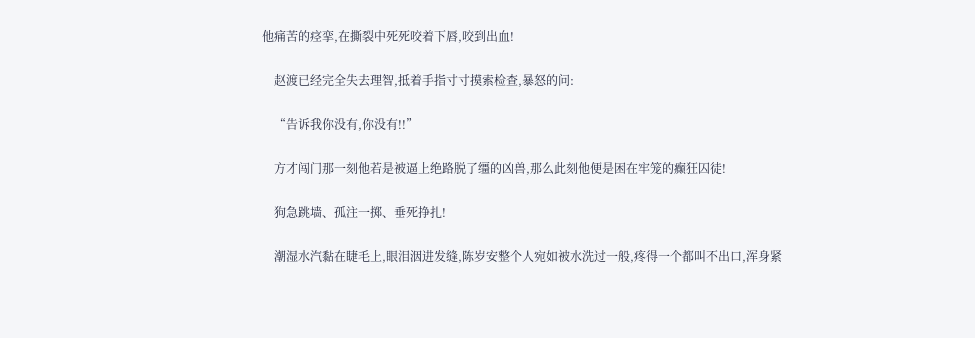他痛苦的痉挛,在撕裂中死死咬着下唇,咬到出血!

    赵渡已经完全失去理智,抵着手指寸寸摸索检查,暴怒的问:

    “告诉我你没有,你没有!!”

    方才闯门那一刻他若是被逼上绝路脱了缰的凶兽,那么此刻他便是困在牢笼的癫狂囚徒!

    狗急跳墙、孤注一掷、垂死挣扎!

    潮湿水汽黏在睫毛上,眼泪洇进发缝,陈岁安整个人宛如被水洗过一般,疼得一个都叫不出口,浑身紧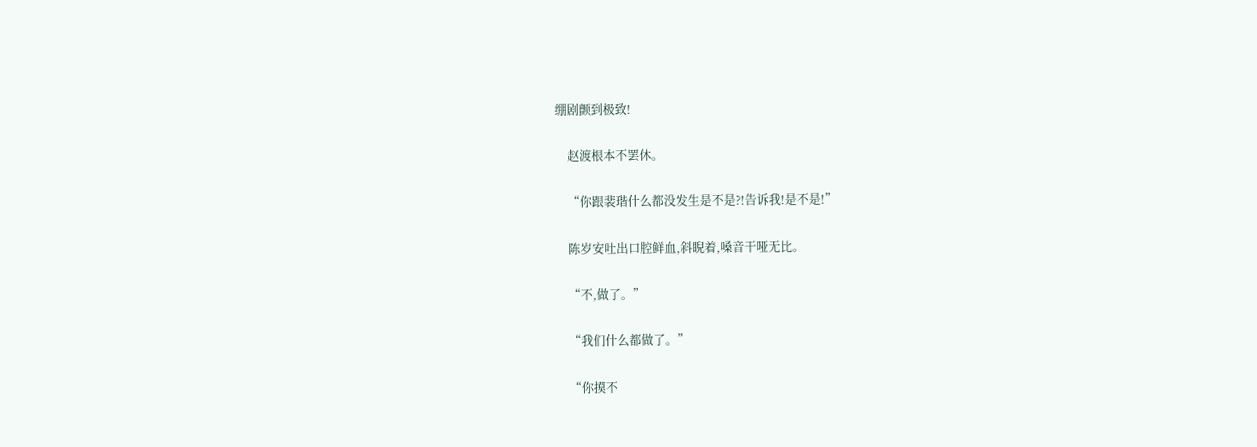绷剧颤到极致!

    赵渡根本不罢休。

    “你跟裴瑎什么都没发生是不是?!告诉我!是不是!”

    陈岁安吐出口腔鲜血,斜睨着,嗓音干哑无比。

    “不,做了。”

    “我们什么都做了。”

    “你摸不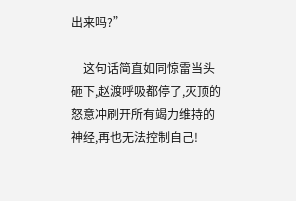出来吗?”

    这句话简直如同惊雷当头砸下,赵渡呼吸都停了,灭顶的怒意冲刷开所有竭力维持的神经,再也无法控制自己!